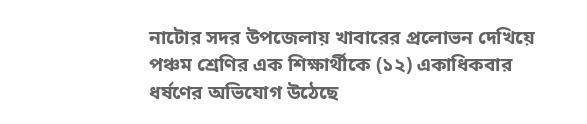নাটোর সদর উপজেলায় খাবারের প্রলোভন দেখিয়ে পঞ্চম শ্রেণির এক শিক্ষার্থীকে (১২) একাধিকবার ধর্ষণের অভিযোগ উঠেছে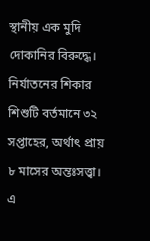স্থানীয় এক মুদি দোকানির বিরুদ্ধে। নির্যাতনের শিকার শিশুটি বর্তমানে ৩২ সপ্তাহের, অর্থাৎ প্রায় ৮ মাসের অন্তঃসত্ত্বা। এ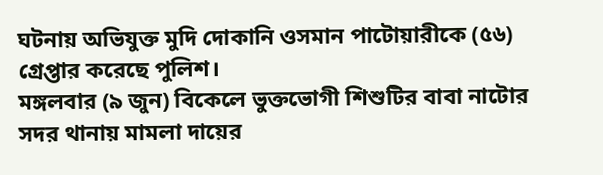ঘটনায় অভিযুক্ত মুদি দোকানি ওসমান পাটোয়ারীকে (৫৬) গ্রেপ্তার করেছে পুলিশ।
মঙ্গলবার (৯ জুন) বিকেলে ভুক্তভোগী শিশুটির বাবা নাটোর সদর থানায় মামলা দায়ের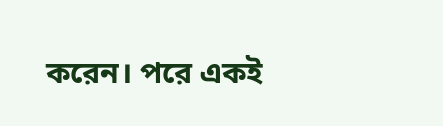করেন। পরে একই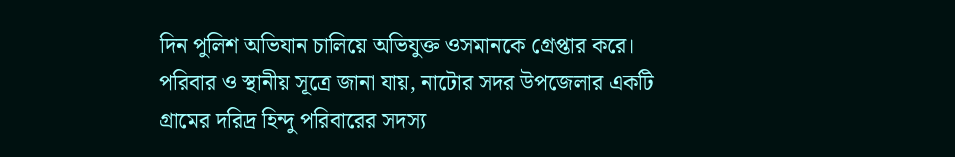দিন পুলিশ অভিযান চালিয়ে অভিযুক্ত ওসমানকে গ্রেপ্তার করে।
পরিবার ও স্থানীয় সূত্রে জানা যায়, নাটোর সদর উপজেলার একটি গ্রামের দরিদ্র হিন্দু পরিবারের সদস্য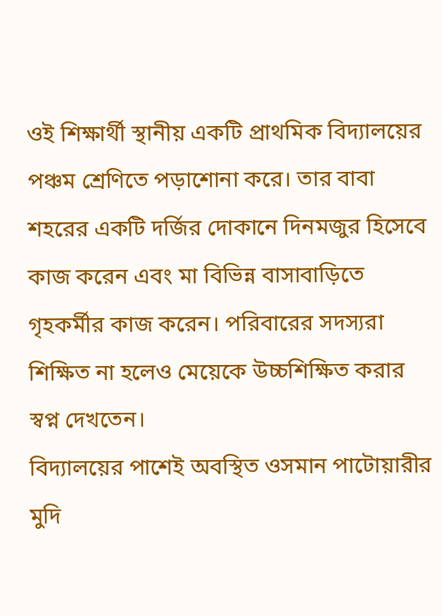ওই শিক্ষার্থী স্থানীয় একটি প্রাথমিক বিদ্যালয়ের পঞ্চম শ্রেণিতে পড়াশোনা করে। তার বাবা শহরের একটি দর্জির দোকানে দিনমজুর হিসেবে কাজ করেন এবং মা বিভিন্ন বাসাবাড়িতে গৃহকর্মীর কাজ করেন। পরিবারের সদস্যরা শিক্ষিত না হলেও মেয়েকে উচ্চশিক্ষিত করার স্বপ্ন দেখতেন।
বিদ্যালয়ের পাশেই অবস্থিত ওসমান পাটোয়ারীর মুদি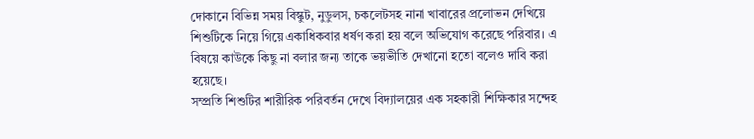দোকানে বিভিন্ন সময় বিস্কুট, নুডুলস, চকলেটসহ নানা খাবারের প্রলোভন দেখিয়ে শিশুটিকে নিয়ে গিয়ে একাধিকবার ধর্ষণ করা হয় বলে অভিযোগ করেছে পরিবার। এ বিষয়ে কাউকে কিছু না বলার জন্য তাকে ভয়ভীতি দেখানো হতো বলেও দাবি করা হয়েছে।
সম্প্রতি শিশুটির শারীরিক পরিবর্তন দেখে বিদ্যালয়ের এক সহকারী শিক্ষিকার সন্দেহ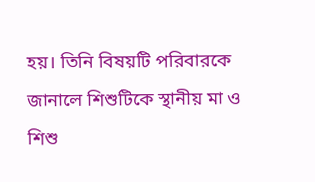হয়। তিনি বিষয়টি পরিবারকে জানালে শিশুটিকে স্থানীয় মা ও শিশু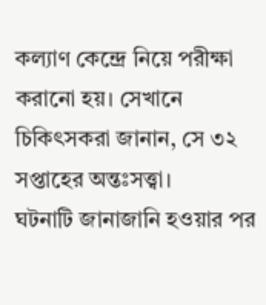কল্যাণ কেন্দ্রে নিয়ে পরীক্ষা করানো হয়। সেখানে চিকিৎসকরা জানান, সে ৩২ সপ্তাহের অন্তঃসত্ত্বা।
ঘটনাটি জানাজানি হওয়ার পর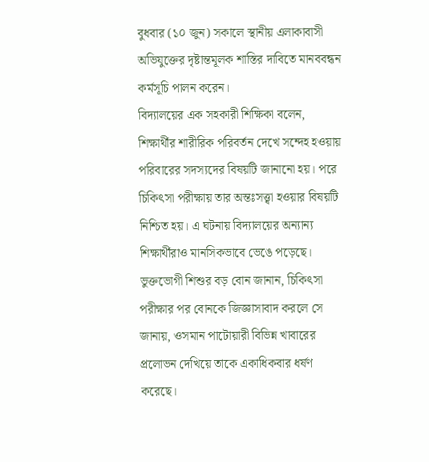বুধবার (১০ জুন) সকালে স্থানীয় এলাকাবাসী অভিযুক্তের দৃষ্টান্তমূলক শাস্তির দাবিতে মানববন্ধন কর্মসূচি পালন করেন।
বিদ্যালয়ের এক সহকারী শিক্ষিকা বলেন, শিক্ষার্থীর শারীরিক পরিবর্তন দেখে সন্দেহ হওয়ায় পরিবারের সদস্যদের বিষয়টি জানানো হয়। পরে চিকিৎসা পরীক্ষায় তার অন্তঃসত্ত্বা হওয়ার বিষয়টি নিশ্চিত হয়। এ ঘটনায় বিদ্যালয়ের অন্যান্য শিক্ষার্থীরাও মানসিকভাবে ভেঙে পড়েছে।
ভুক্তভোগী শিশুর বড় বোন জানান, চিকিৎসা পরীক্ষার পর বোনকে জিজ্ঞাসাবাদ করলে সে জানায়, ওসমান পাটোয়ারী বিভিন্ন খাবারের প্রলোভন দেখিয়ে তাকে একাধিকবার ধর্ষণ করেছে।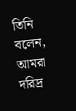তিনি বলেন, আমরা দরিদ্র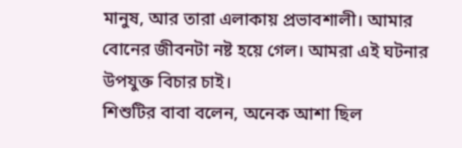মানুষ, আর তারা এলাকায় প্রভাবশালী। আমার বোনের জীবনটা নষ্ট হয়ে গেল। আমরা এই ঘটনার উপযুক্ত বিচার চাই।
শিশুটির বাবা বলেন, অনেক আশা ছিল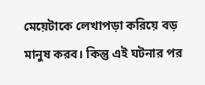মেয়েটাকে লেখাপড়া করিয়ে বড় মানুষ করব। কিন্তু এই ঘটনার পর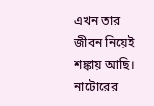এখন তার জীবন নিয়েই শঙ্কায় আছি।
নাটোরের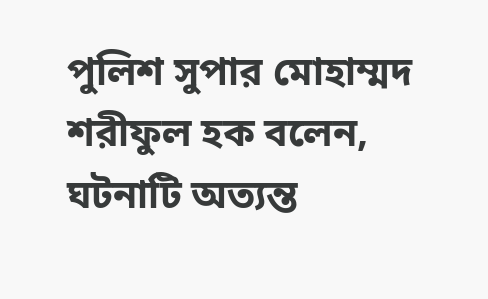পুলিশ সুপার মোহাম্মদ শরীফুল হক বলেন, ঘটনাটি অত্যন্ত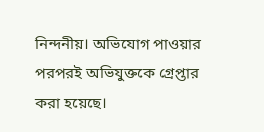নিন্দনীয়। অভিযোগ পাওয়ার পরপরই অভিযুক্তকে গ্রেপ্তার করা হয়েছে।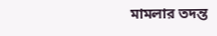মামলার তদন্ত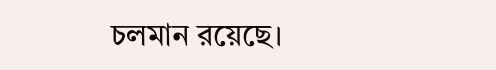চলমান রয়েছে।